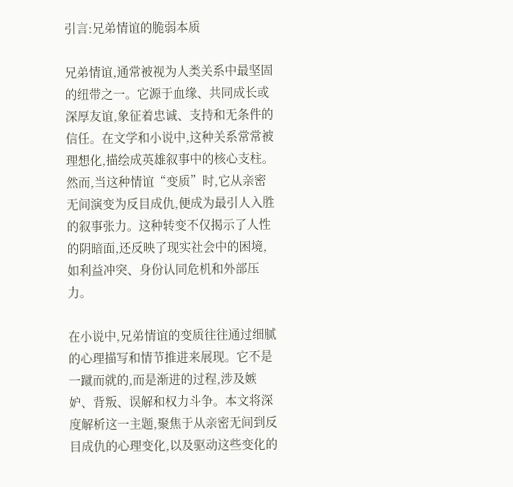引言:兄弟情谊的脆弱本质

兄弟情谊,通常被视为人类关系中最坚固的纽带之一。它源于血缘、共同成长或深厚友谊,象征着忠诚、支持和无条件的信任。在文学和小说中,这种关系常常被理想化,描绘成英雄叙事中的核心支柱。然而,当这种情谊“变质”时,它从亲密无间演变为反目成仇,便成为最引人入胜的叙事张力。这种转变不仅揭示了人性的阴暗面,还反映了现实社会中的困境,如利益冲突、身份认同危机和外部压力。

在小说中,兄弟情谊的变质往往通过细腻的心理描写和情节推进来展现。它不是一蹴而就的,而是渐进的过程,涉及嫉妒、背叛、误解和权力斗争。本文将深度解析这一主题,聚焦于从亲密无间到反目成仇的心理变化,以及驱动这些变化的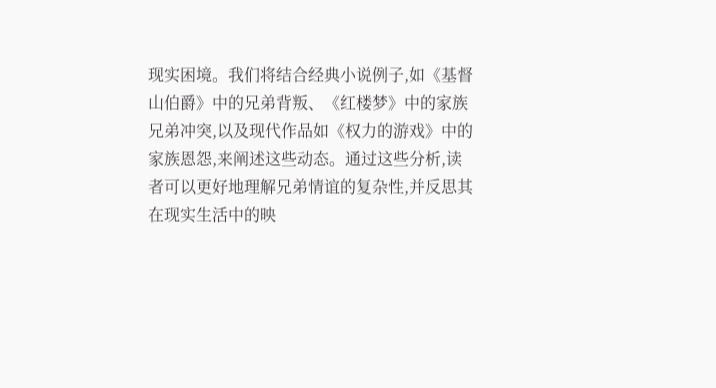现实困境。我们将结合经典小说例子,如《基督山伯爵》中的兄弟背叛、《红楼梦》中的家族兄弟冲突,以及现代作品如《权力的游戏》中的家族恩怨,来阐述这些动态。通过这些分析,读者可以更好地理解兄弟情谊的复杂性,并反思其在现实生活中的映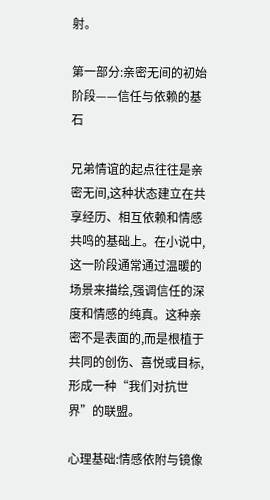射。

第一部分:亲密无间的初始阶段——信任与依赖的基石

兄弟情谊的起点往往是亲密无间,这种状态建立在共享经历、相互依赖和情感共鸣的基础上。在小说中,这一阶段通常通过温暖的场景来描绘,强调信任的深度和情感的纯真。这种亲密不是表面的,而是根植于共同的创伤、喜悦或目标,形成一种“我们对抗世界”的联盟。

心理基础:情感依附与镜像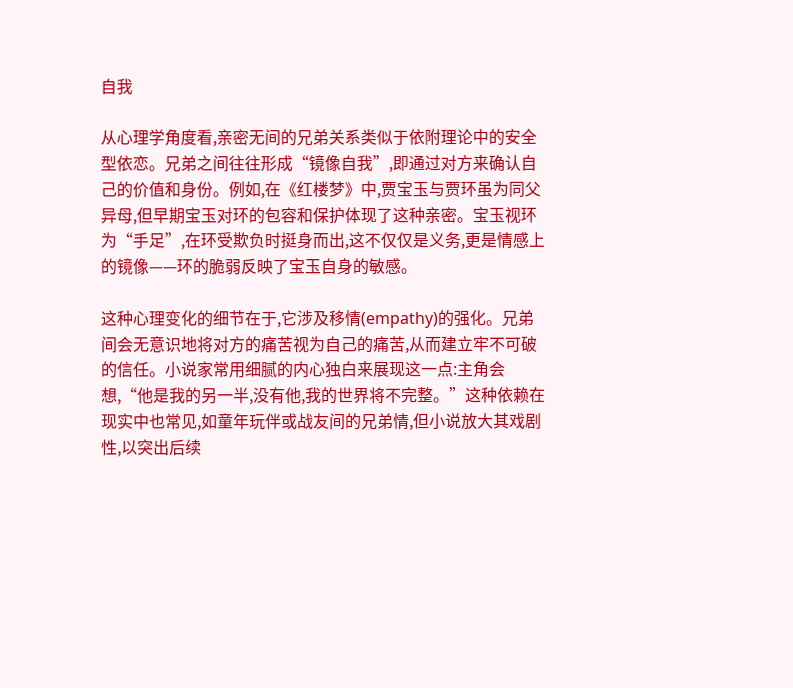自我

从心理学角度看,亲密无间的兄弟关系类似于依附理论中的安全型依恋。兄弟之间往往形成“镜像自我”,即通过对方来确认自己的价值和身份。例如,在《红楼梦》中,贾宝玉与贾环虽为同父异母,但早期宝玉对环的包容和保护体现了这种亲密。宝玉视环为“手足”,在环受欺负时挺身而出,这不仅仅是义务,更是情感上的镜像——环的脆弱反映了宝玉自身的敏感。

这种心理变化的细节在于,它涉及移情(empathy)的强化。兄弟间会无意识地将对方的痛苦视为自己的痛苦,从而建立牢不可破的信任。小说家常用细腻的内心独白来展现这一点:主角会想,“他是我的另一半,没有他,我的世界将不完整。”这种依赖在现实中也常见,如童年玩伴或战友间的兄弟情,但小说放大其戏剧性,以突出后续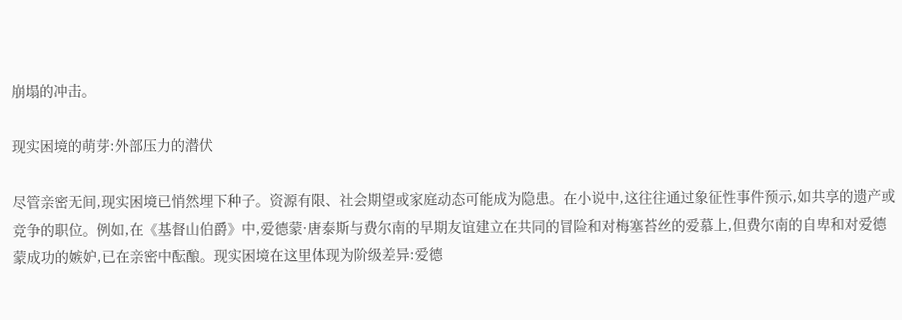崩塌的冲击。

现实困境的萌芽:外部压力的潜伏

尽管亲密无间,现实困境已悄然埋下种子。资源有限、社会期望或家庭动态可能成为隐患。在小说中,这往往通过象征性事件预示,如共享的遗产或竞争的职位。例如,在《基督山伯爵》中,爱德蒙·唐泰斯与费尔南的早期友谊建立在共同的冒险和对梅塞苔丝的爱慕上,但费尔南的自卑和对爱德蒙成功的嫉妒,已在亲密中酝酿。现实困境在这里体现为阶级差异:爱德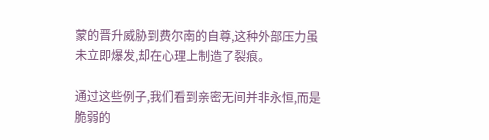蒙的晋升威胁到费尔南的自尊,这种外部压力虽未立即爆发,却在心理上制造了裂痕。

通过这些例子,我们看到亲密无间并非永恒,而是脆弱的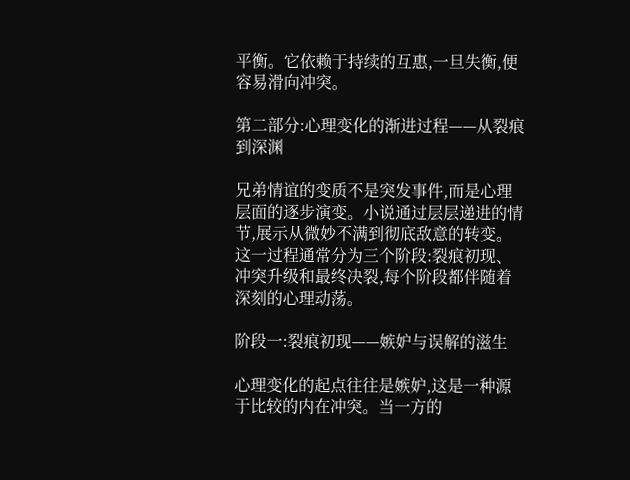平衡。它依赖于持续的互惠,一旦失衡,便容易滑向冲突。

第二部分:心理变化的渐进过程——从裂痕到深渊

兄弟情谊的变质不是突发事件,而是心理层面的逐步演变。小说通过层层递进的情节,展示从微妙不满到彻底敌意的转变。这一过程通常分为三个阶段:裂痕初现、冲突升级和最终决裂,每个阶段都伴随着深刻的心理动荡。

阶段一:裂痕初现——嫉妒与误解的滋生

心理变化的起点往往是嫉妒,这是一种源于比较的内在冲突。当一方的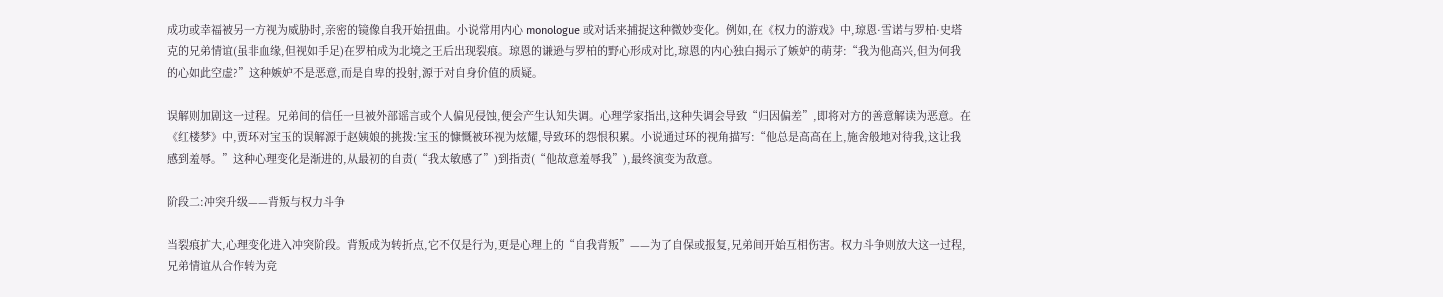成功或幸福被另一方视为威胁时,亲密的镜像自我开始扭曲。小说常用内心 monologue 或对话来捕捉这种微妙变化。例如,在《权力的游戏》中,琼恩·雪诺与罗柏·史塔克的兄弟情谊(虽非血缘,但视如手足)在罗柏成为北境之王后出现裂痕。琼恩的谦逊与罗柏的野心形成对比,琼恩的内心独白揭示了嫉妒的萌芽:“我为他高兴,但为何我的心如此空虚?”这种嫉妒不是恶意,而是自卑的投射,源于对自身价值的质疑。

误解则加剧这一过程。兄弟间的信任一旦被外部谣言或个人偏见侵蚀,便会产生认知失调。心理学家指出,这种失调会导致“归因偏差”,即将对方的善意解读为恶意。在《红楼梦》中,贾环对宝玉的误解源于赵姨娘的挑拨:宝玉的慷慨被环视为炫耀,导致环的怨恨积累。小说通过环的视角描写:“他总是高高在上,施舍般地对待我,这让我感到羞辱。”这种心理变化是渐进的,从最初的自责(“我太敏感了”)到指责(“他故意羞辱我”),最终演变为敌意。

阶段二:冲突升级——背叛与权力斗争

当裂痕扩大,心理变化进入冲突阶段。背叛成为转折点,它不仅是行为,更是心理上的“自我背叛”——为了自保或报复,兄弟间开始互相伤害。权力斗争则放大这一过程,兄弟情谊从合作转为竞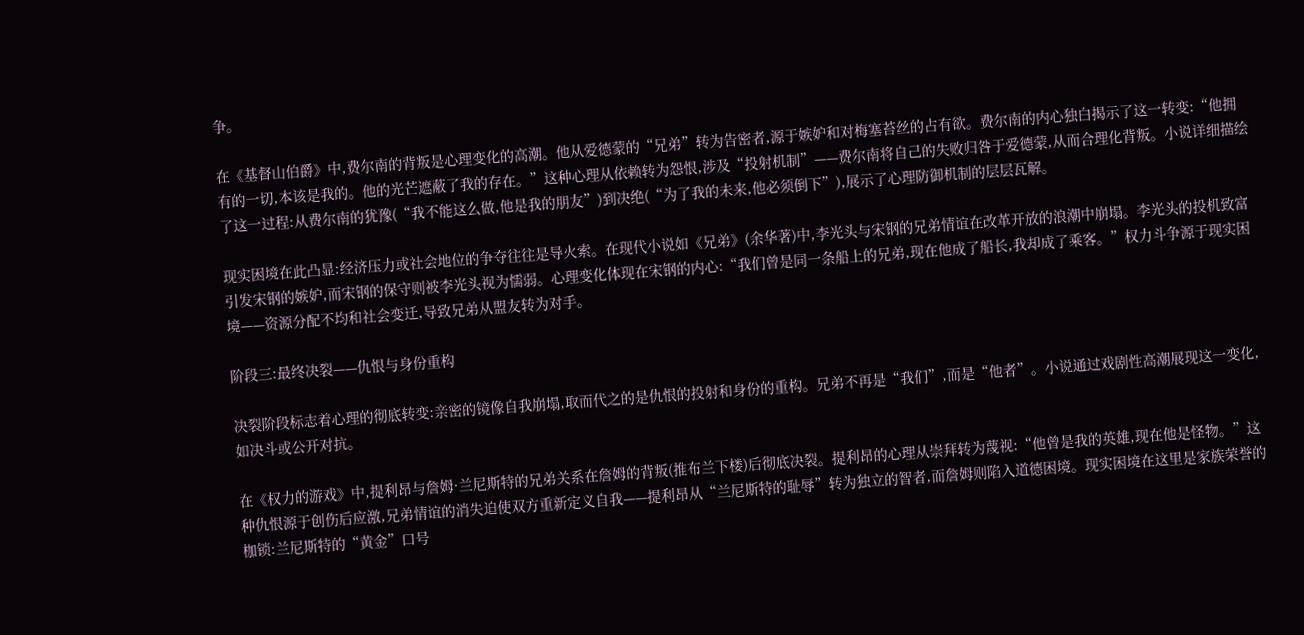争。

在《基督山伯爵》中,费尔南的背叛是心理变化的高潮。他从爱德蒙的“兄弟”转为告密者,源于嫉妒和对梅塞苔丝的占有欲。费尔南的内心独白揭示了这一转变:“他拥有的一切,本该是我的。他的光芒遮蔽了我的存在。”这种心理从依赖转为怨恨,涉及“投射机制”——费尔南将自己的失败归咎于爱德蒙,从而合理化背叛。小说详细描绘了这一过程:从费尔南的犹豫(“我不能这么做,他是我的朋友”)到决绝(“为了我的未来,他必须倒下”),展示了心理防御机制的层层瓦解。

现实困境在此凸显:经济压力或社会地位的争夺往往是导火索。在现代小说如《兄弟》(余华著)中,李光头与宋钢的兄弟情谊在改革开放的浪潮中崩塌。李光头的投机致富引发宋钢的嫉妒,而宋钢的保守则被李光头视为懦弱。心理变化体现在宋钢的内心:“我们曾是同一条船上的兄弟,现在他成了船长,我却成了乘客。”权力斗争源于现实困境——资源分配不均和社会变迁,导致兄弟从盟友转为对手。

阶段三:最终决裂——仇恨与身份重构

决裂阶段标志着心理的彻底转变:亲密的镜像自我崩塌,取而代之的是仇恨的投射和身份的重构。兄弟不再是“我们”,而是“他者”。小说通过戏剧性高潮展现这一变化,如决斗或公开对抗。

在《权力的游戏》中,提利昂与詹姆·兰尼斯特的兄弟关系在詹姆的背叛(推布兰下楼)后彻底决裂。提利昂的心理从崇拜转为蔑视:“他曾是我的英雄,现在他是怪物。”这种仇恨源于创伤后应激,兄弟情谊的消失迫使双方重新定义自我——提利昂从“兰尼斯特的耻辱”转为独立的智者,而詹姆则陷入道德困境。现实困境在这里是家族荣誉的枷锁:兰尼斯特的“黄金”口号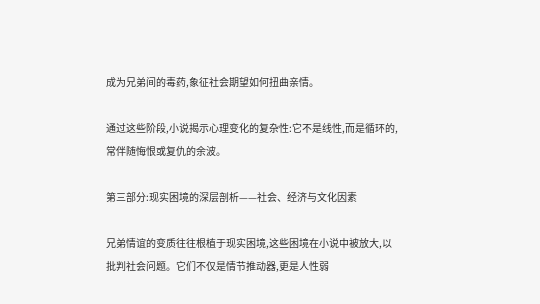成为兄弟间的毒药,象征社会期望如何扭曲亲情。

通过这些阶段,小说揭示心理变化的复杂性:它不是线性,而是循环的,常伴随悔恨或复仇的余波。

第三部分:现实困境的深层剖析——社会、经济与文化因素

兄弟情谊的变质往往根植于现实困境,这些困境在小说中被放大,以批判社会问题。它们不仅是情节推动器,更是人性弱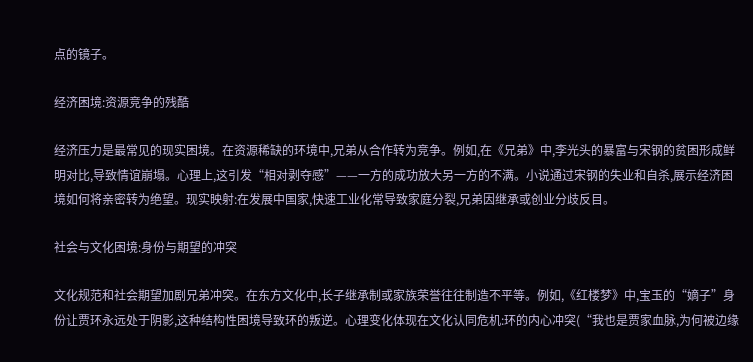点的镜子。

经济困境:资源竞争的残酷

经济压力是最常见的现实困境。在资源稀缺的环境中,兄弟从合作转为竞争。例如,在《兄弟》中,李光头的暴富与宋钢的贫困形成鲜明对比,导致情谊崩塌。心理上,这引发“相对剥夺感”——一方的成功放大另一方的不满。小说通过宋钢的失业和自杀,展示经济困境如何将亲密转为绝望。现实映射:在发展中国家,快速工业化常导致家庭分裂,兄弟因继承或创业分歧反目。

社会与文化困境:身份与期望的冲突

文化规范和社会期望加剧兄弟冲突。在东方文化中,长子继承制或家族荣誉往往制造不平等。例如,《红楼梦》中,宝玉的“嫡子”身份让贾环永远处于阴影,这种结构性困境导致环的叛逆。心理变化体现在文化认同危机:环的内心冲突(“我也是贾家血脉,为何被边缘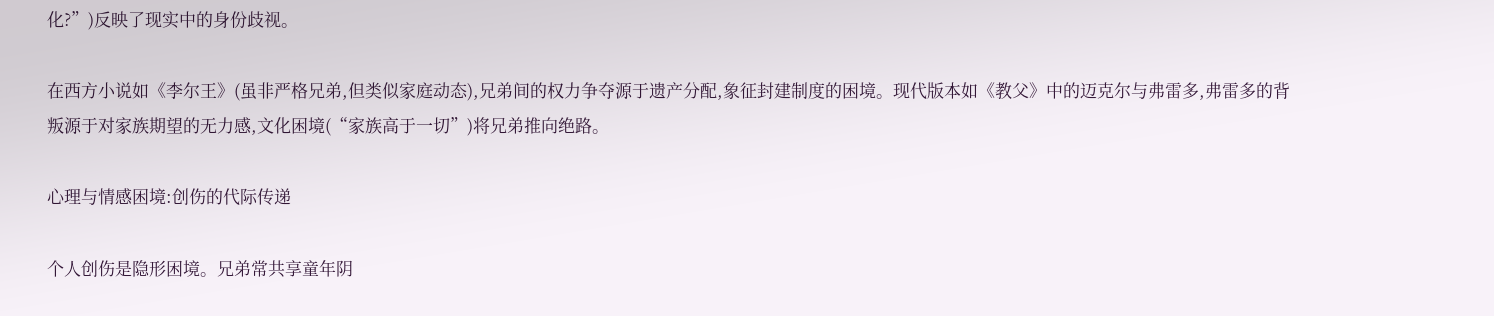化?”)反映了现实中的身份歧视。

在西方小说如《李尔王》(虽非严格兄弟,但类似家庭动态),兄弟间的权力争夺源于遗产分配,象征封建制度的困境。现代版本如《教父》中的迈克尔与弗雷多,弗雷多的背叛源于对家族期望的无力感,文化困境(“家族高于一切”)将兄弟推向绝路。

心理与情感困境:创伤的代际传递

个人创伤是隐形困境。兄弟常共享童年阴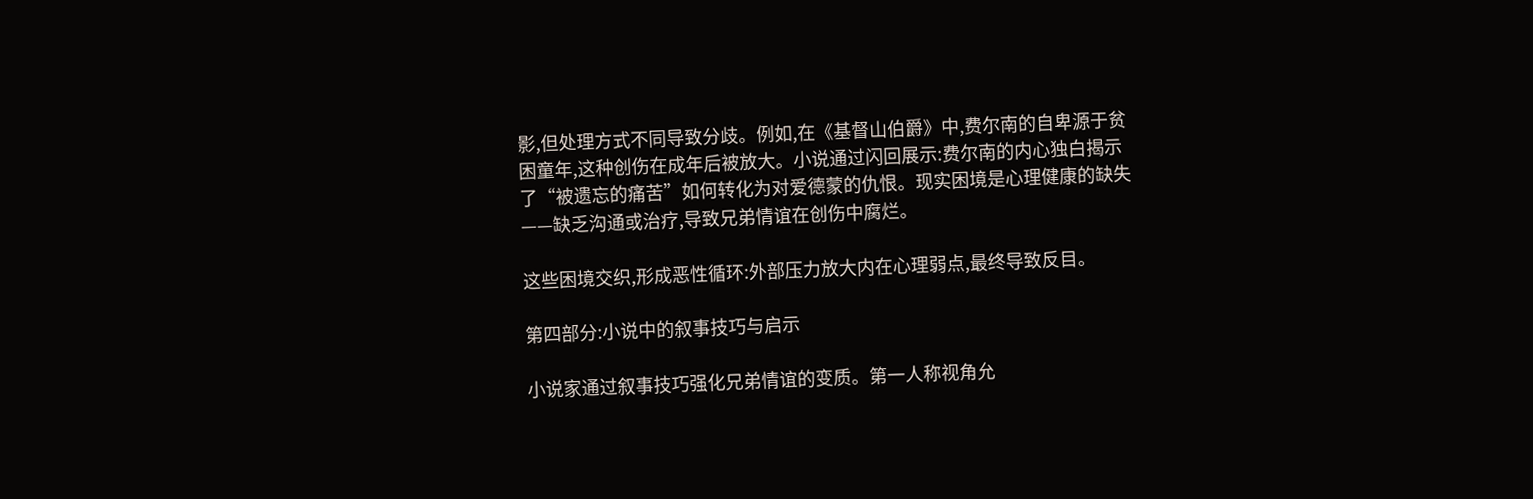影,但处理方式不同导致分歧。例如,在《基督山伯爵》中,费尔南的自卑源于贫困童年,这种创伤在成年后被放大。小说通过闪回展示:费尔南的内心独白揭示了“被遗忘的痛苦”如何转化为对爱德蒙的仇恨。现实困境是心理健康的缺失——缺乏沟通或治疗,导致兄弟情谊在创伤中腐烂。

这些困境交织,形成恶性循环:外部压力放大内在心理弱点,最终导致反目。

第四部分:小说中的叙事技巧与启示

小说家通过叙事技巧强化兄弟情谊的变质。第一人称视角允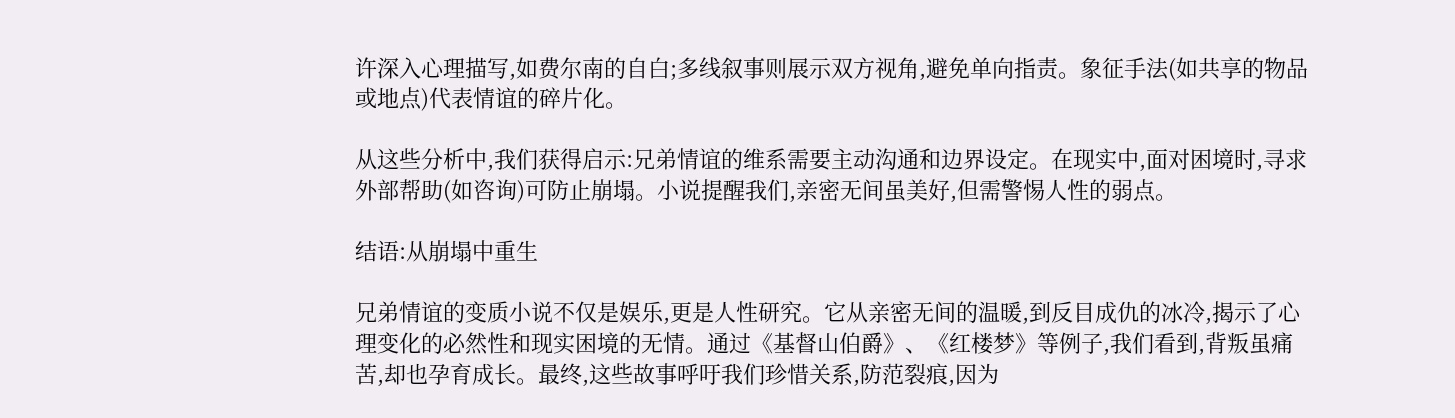许深入心理描写,如费尔南的自白;多线叙事则展示双方视角,避免单向指责。象征手法(如共享的物品或地点)代表情谊的碎片化。

从这些分析中,我们获得启示:兄弟情谊的维系需要主动沟通和边界设定。在现实中,面对困境时,寻求外部帮助(如咨询)可防止崩塌。小说提醒我们,亲密无间虽美好,但需警惕人性的弱点。

结语:从崩塌中重生

兄弟情谊的变质小说不仅是娱乐,更是人性研究。它从亲密无间的温暖,到反目成仇的冰冷,揭示了心理变化的必然性和现实困境的无情。通过《基督山伯爵》、《红楼梦》等例子,我们看到,背叛虽痛苦,却也孕育成长。最终,这些故事呼吁我们珍惜关系,防范裂痕,因为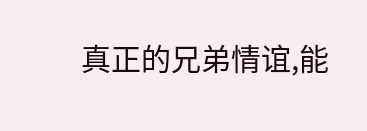真正的兄弟情谊,能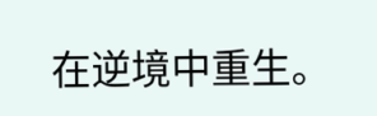在逆境中重生。